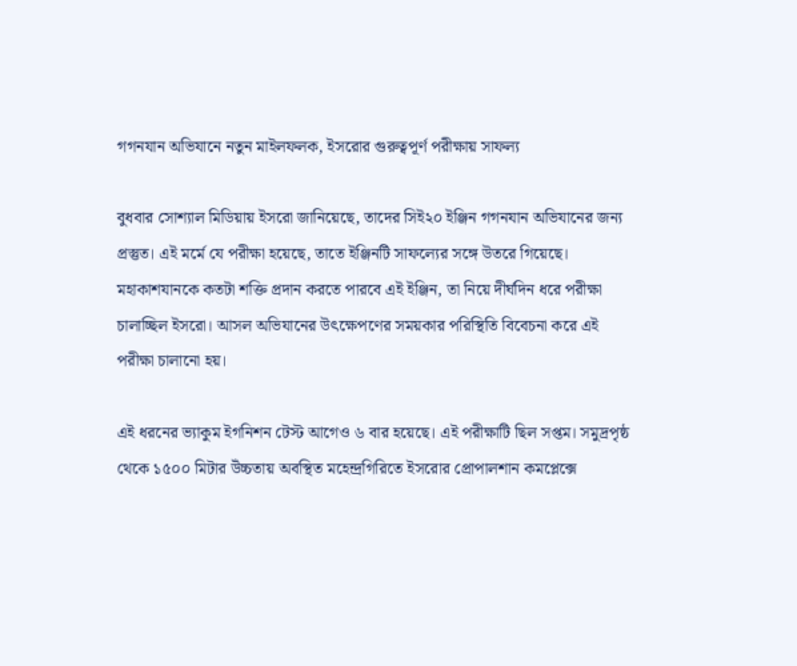গগনযান অভিযানে নতুন মাইলফলক, ইসরোর গুরুত্বপূর্ণ পরীক্ষায় সাফল্য

বুধবার সোশ্যাল মিডিয়ায় ইসরো জানিয়েছে, তাদের সিই২০ ইঞ্জিন গগনযান অভিযানের জন্য প্রস্তুত। এই মর্মে যে পরীক্ষা হয়েছে, তাতে ইঞ্জিনটি সাফল্যের সঙ্গে উতরে গিয়েছে। মহাকাশযানকে কতটা শক্তি প্রদান করতে পারবে এই ইঞ্জিন, তা নিয়ে দীর্ঘদিন ধরে পরীক্ষা চালাচ্ছিল ইসরো। আসল অভিযানের উৎক্ষেপণের সময়কার পরিস্থিতি বিবেচনা করে এই পরীক্ষা চালানো হয়।

এই ধরনের ভ্যাকুম ইগনিশন টেস্ট আগেও ৬ বার হয়েছে। এই পরীক্ষাটি ছিল সপ্তম। সমুদ্রপৃষ্ঠ থেকে ১৫০০ মিটার উঁচ্চতায় অবস্থিত মহেন্দ্রগিরিতে ইসরোর প্রোপালশান কমপ্লেক্সে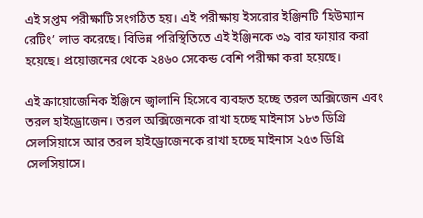এই সপ্তম পরীক্ষাটি সংগঠিত হয়। এই পরীক্ষায় ইসরোর ইঞ্জিনটি ‘হিউম্যান রেটিং’ লাভ করেছে। বিভিন্ন পরিস্থিতিতে এই ইঞ্জিনকে ৩৯ বার ফায়ার করা হয়েছে। প্রয়োজনের থেকে ২৪৬০ সেকেন্ড বেশি পরীক্ষা করা হয়েছে।

এই ক্রায়োজেনিক ইঞ্জিনে জ্বালানি হিসেবে ব্যবহৃত হচ্ছে তরল অক্সিজেন এবং তরল হাইড্রোজেন। তরল অক্সিজেনকে রাখা হচ্ছে মাইনাস ১৮৩ ডিগ্রি সেলসিয়াসে আর তরল হাইড্রোজেনকে রাখা হচ্ছে মাইনাস ২৫৩ ডিগ্রি সেলসিয়াসে।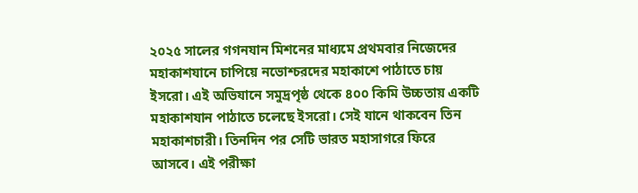২০২৫ সালের গগনযান মিশনের মাধ্যমে প্রথমবার নিজেদের মহাকাশযানে চাপিয়ে নভোশ্চরদের মহাকাশে পাঠাতে চায় ইসরো। এই অভিযানে সমুদ্রপৃষ্ঠ থেকে ৪০০ কিমি উচ্চতায় একটি মহাকাশযান পাঠাতে চলেছে ইসরো। সেই যানে থাকবেন তিন মহাকাশচারী। তিনদিন পর সেটি ভারত মহাসাগরে ফিরে আসবে। এই পরীক্ষা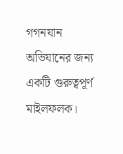গগনযান অভিযানের জন্য একটি গুরুত্বপূর্ণ মাইলফলক।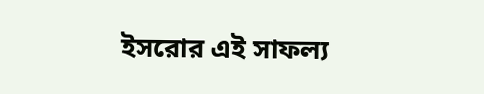ইসরোর এই সাফল্য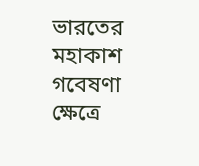ভারতের মহাকাশ গবেষণা ক্ষেত্রে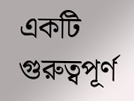একটি গুরুত্বপূর্ণ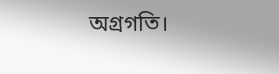অগ্রগতি।